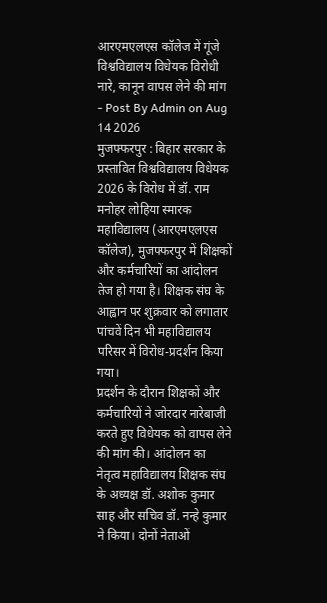आरएमएलएस कॉलेज में गूंजे विश्वविद्यालय विधेयक विरोधी नारे, कानून वापस लेने की मांग
- Post By Admin on Aug 14 2026
मुजफ्फरपुर : बिहार सरकार के प्रस्तावित विश्वविद्यालय विधेयक 2026 के विरोध में डॉ. राम मनोहर लोहिया स्मारक महाविद्यालय (आरएमएलएस कॉलेज), मुजफ्फरपुर में शिक्षकों और कर्मचारियों का आंदोलन तेज हो गया है। शिक्षक संघ के आह्वान पर शुक्रवार को लगातार पांचवें दिन भी महाविद्यालय परिसर में विरोध-प्रदर्शन किया गया।
प्रदर्शन के दौरान शिक्षकों और कर्मचारियों ने जोरदार नारेबाजी करते हुए विधेयक को वापस लेने की मांग की। आंदोलन का नेतृत्व महाविद्यालय शिक्षक संघ के अध्यक्ष डॉ. अशोक कुमार साह और सचिव डॉ. नन्हे कुमार ने किया। दोनों नेताओं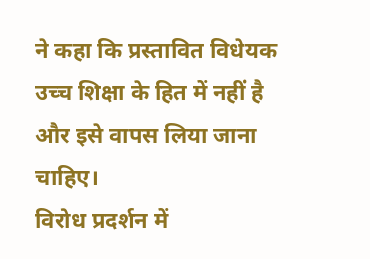ने कहा कि प्रस्तावित विधेयक उच्च शिक्षा के हित में नहीं है और इसे वापस लिया जाना चाहिए।
विरोध प्रदर्शन में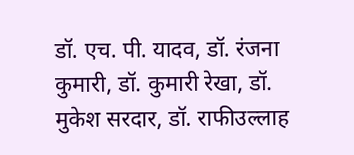डॉ. एच. पी. यादव, डॉ. रंजना कुमारी, डॉ. कुमारी रेखा, डॉ. मुकेश सरदार, डॉ. राफीउल्लाह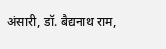अंसारी, डॉ. बैद्यनाथ राम,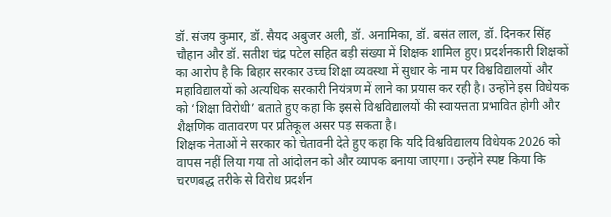डॉ. संजय कुमार, डॉ. सैयद अबुजर अली, डॉ. अनामिका, डॉ. बसंत लाल, डॉ. दिनकर सिंह चौहान और डॉ. सतीश चंद्र पटेल सहित बड़ी संख्या में शिक्षक शामिल हुए। प्रदर्शनकारी शिक्षकों का आरोप है कि बिहार सरकार उच्च शिक्षा व्यवस्था में सुधार के नाम पर विश्वविद्यालयों और महाविद्यालयों को अत्यधिक सरकारी नियंत्रण में लाने का प्रयास कर रही है। उन्होंने इस विधेयक को ‘शिक्षा विरोधी’ बताते हुए कहा कि इससे विश्वविद्यालयों की स्वायत्तता प्रभावित होगी और शैक्षणिक वातावरण पर प्रतिकूल असर पड़ सकता है।
शिक्षक नेताओं ने सरकार को चेतावनी देते हुए कहा कि यदि विश्वविद्यालय विधेयक 2026 को वापस नहीं लिया गया तो आंदोलन को और व्यापक बनाया जाएगा। उन्होंने स्पष्ट किया कि चरणबद्ध तरीके से विरोध प्रदर्शन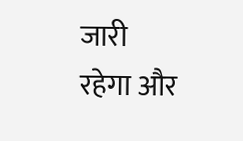जारी रहेगा और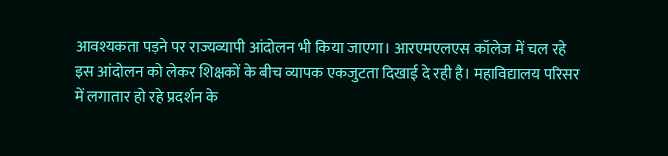आवश्यकता पड़ने पर राज्यव्यापी आंदोलन भी किया जाएगा। आरएमएलएस कॉलेज में चल रहे इस आंदोलन को लेकर शिक्षकों के बीच व्यापक एकजुटता दिखाई दे रही है। महाविद्यालय परिसर में लगातार हो रहे प्रदर्शन के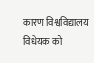कारण विश्वविद्यालय विधेयक को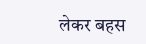लेकर बहस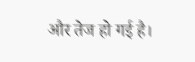और तेज हो गई है।